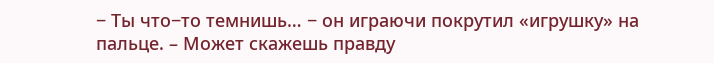− Ты что−то темнишь… − он играючи покрутил «игрушку» на пальце. – Может скажешь правду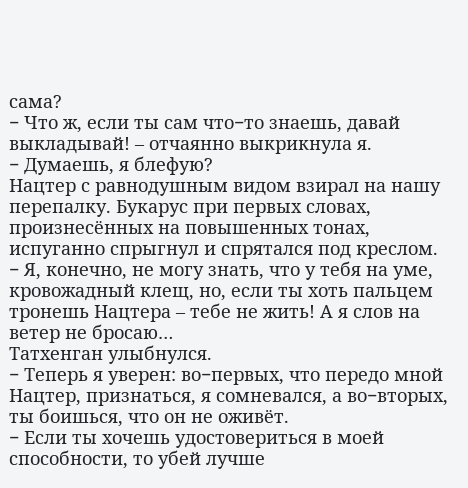сама?
− Что ж, если ты сам что−то знаешь, давай выкладывай! – отчаянно выкрикнула я.
− Думаешь, я блефую?
Нацтер с равнодушным видом взирал на нашу перепалку. Букарус при первых словах, произнесённых на повышенных тонах, испуганно спрыгнул и спрятался под креслом.
− Я, конечно, не могу знать, что у тебя на уме, кровожадный клещ, но, если ты хоть пальцем тронешь Нацтера – тебе не жить! А я слов на ветер не бросаю…
Татхенган улыбнулся.
− Теперь я уверен: во−первых, что передо мной Нацтер, признаться, я сомневался, а во−вторых, ты боишься, что он не оживёт.
− Если ты хочешь удостовериться в моей способности, то убей лучше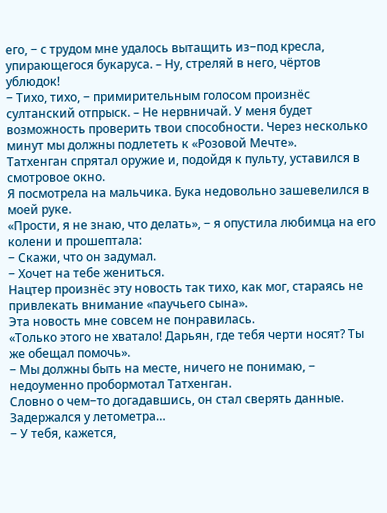его, − с трудом мне удалось вытащить из−под кресла, упирающегося букаруса. – Ну, стреляй в него, чёртов ублюдок!
− Тихо, тихо, − примирительным голосом произнёс султанский отпрыск. – Не нервничай. У меня будет возможность проверить твои способности. Через несколько минут мы должны подлететь к «Розовой Мечте».
Татхенган спрятал оружие и, подойдя к пульту, уставился в смотровое окно.
Я посмотрела на мальчика. Бука недовольно зашевелился в моей руке.
«Прости, я не знаю, что делать», − я опустила любимца на его колени и прошептала:
− Скажи, что он задумал.
− Хочет на тебе жениться.
Нацтер произнёс эту новость так тихо, как мог, стараясь не привлекать внимание «паучьего сына».
Эта новость мне совсем не понравилась.
«Только этого не хватало! Дарьян, где тебя черти носят? Ты же обещал помочь».
− Мы должны быть на месте, ничего не понимаю, − недоуменно пробормотал Татхенган.
Словно о чем−то догадавшись, он стал сверять данные. Задержался у летометра…
− У тебя, кажется,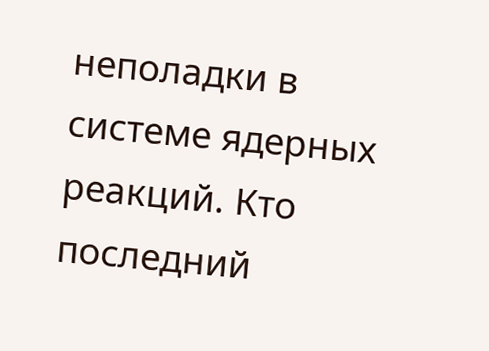неполадки в системе ядерных реакций. Кто последний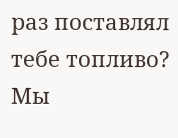раз поставлял тебе топливо? Мы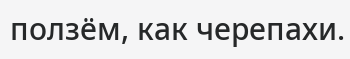ползём, как черепахи.